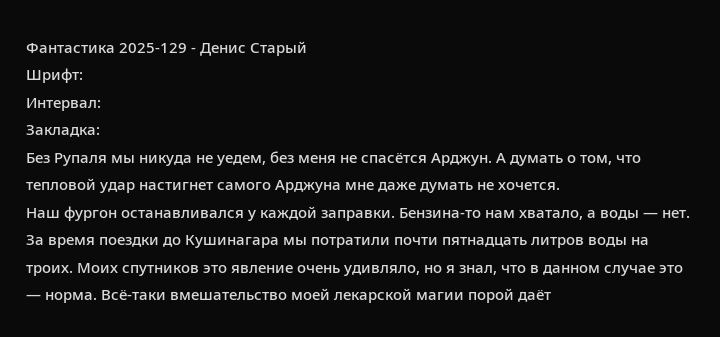Фантастика 2025-129 - Денис Старый
Шрифт:
Интервал:
Закладка:
Без Рупаля мы никуда не уедем, без меня не спасётся Арджун. А думать о том, что тепловой удар настигнет самого Арджуна мне даже думать не хочется.
Наш фургон останавливался у каждой заправки. Бензина-то нам хватало, а воды — нет. За время поездки до Кушинагара мы потратили почти пятнадцать литров воды на троих. Моих спутников это явление очень удивляло, но я знал, что в данном случае это — норма. Всё-таки вмешательство моей лекарской магии порой даёт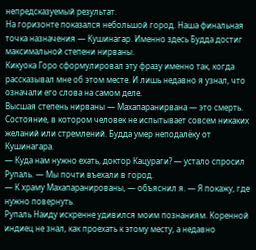непредсказуемый результат.
На горизонте показался небольшой город. Наша финальная точка назначения — Кушинагар. Именно здесь Будда достиг максимальной степени нирваны.
Кикуока Горо сформулировал эту фразу именно так, когда рассказывал мне об этом месте. И лишь недавно я узнал, что означали его слова на самом деле.
Высшая степень нирваны — Махапаранирвана — это смерть. Состояние, в котором человек не испытывает совсем никаких желаний или стремлений. Будда умер неподалёку от Кушинагара.
— Куда нам нужно ехать, доктор Кацураги? — устало спросил Рупаль. — Мы почти въехали в город.
— К храму Махапаранированы, — объяснил я. — Я покажу, где нужно повернуть.
Рупаль Наиду искренне удивился моим познаниям. Коренной индиец не знал, как проехать к этому месту, а недавно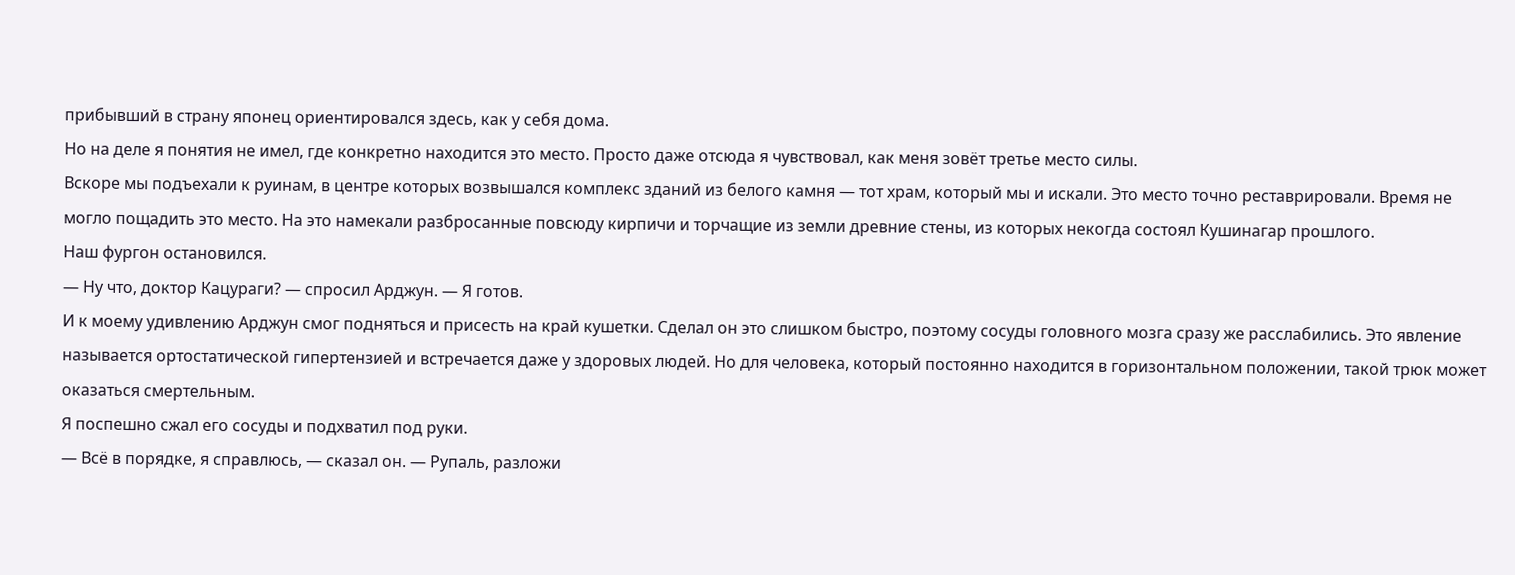прибывший в страну японец ориентировался здесь, как у себя дома.
Но на деле я понятия не имел, где конкретно находится это место. Просто даже отсюда я чувствовал, как меня зовёт третье место силы.
Вскоре мы подъехали к руинам, в центре которых возвышался комплекс зданий из белого камня — тот храм, который мы и искали. Это место точно реставрировали. Время не могло пощадить это место. На это намекали разбросанные повсюду кирпичи и торчащие из земли древние стены, из которых некогда состоял Кушинагар прошлого.
Наш фургон остановился.
— Ну что, доктор Кацураги? — спросил Арджун. — Я готов.
И к моему удивлению Арджун смог подняться и присесть на край кушетки. Сделал он это слишком быстро, поэтому сосуды головного мозга сразу же расслабились. Это явление называется ортостатической гипертензией и встречается даже у здоровых людей. Но для человека, который постоянно находится в горизонтальном положении, такой трюк может оказаться смертельным.
Я поспешно сжал его сосуды и подхватил под руки.
— Всё в порядке, я справлюсь, — сказал он. — Рупаль, разложи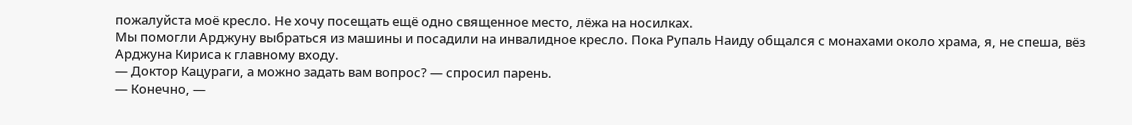пожалуйста моё кресло. Не хочу посещать ещё одно священное место, лёжа на носилках.
Мы помогли Арджуну выбраться из машины и посадили на инвалидное кресло. Пока Рупаль Наиду общался с монахами около храма, я, не спеша, вёз Арджуна Кириса к главному входу.
— Доктор Кацураги, а можно задать вам вопрос? — спросил парень.
— Конечно, —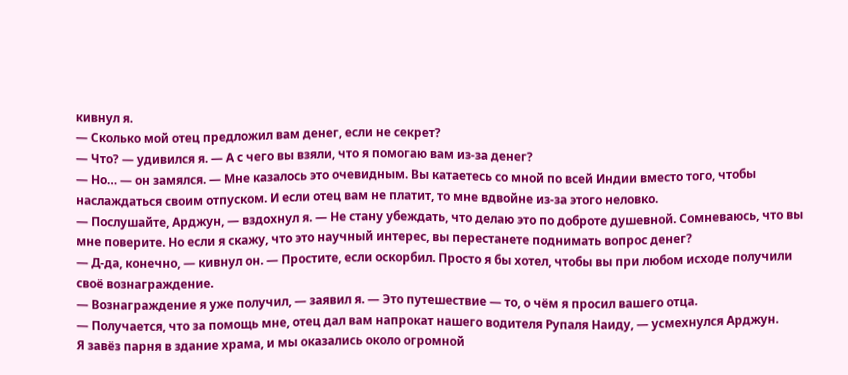кивнул я.
— Сколько мой отец предложил вам денег, если не секрет?
— Что? — удивился я. — А с чего вы взяли, что я помогаю вам из-за денег?
— Но… — он замялся. — Мне казалось это очевидным. Вы катаетесь со мной по всей Индии вместо того, чтобы наслаждаться своим отпуском. И если отец вам не платит, то мне вдвойне из-за этого неловко.
— Послушайте, Арджун, — вздохнул я. — Не стану убеждать, что делаю это по доброте душевной. Сомневаюсь, что вы мне поверите. Но если я скажу, что это научный интерес, вы перестанете поднимать вопрос денег?
— Д-да, конечно, — кивнул он. — Простите, если оскорбил. Просто я бы хотел, чтобы вы при любом исходе получили своё вознаграждение.
— Вознаграждение я уже получил, — заявил я. — Это путешествие — то, о чём я просил вашего отца.
— Получается, что за помощь мне, отец дал вам напрокат нашего водителя Рупаля Наиду, — усмехнулся Арджун.
Я завёз парня в здание храма, и мы оказались около огромной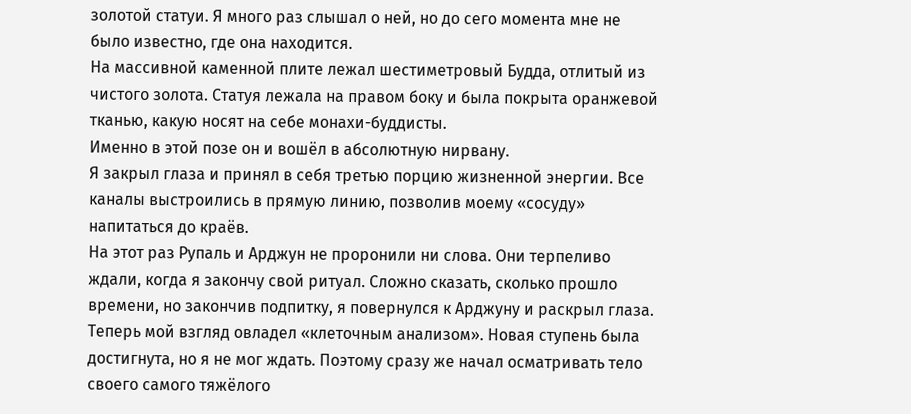золотой статуи. Я много раз слышал о ней, но до сего момента мне не было известно, где она находится.
На массивной каменной плите лежал шестиметровый Будда, отлитый из чистого золота. Статуя лежала на правом боку и была покрыта оранжевой тканью, какую носят на себе монахи-буддисты.
Именно в этой позе он и вошёл в абсолютную нирвану.
Я закрыл глаза и принял в себя третью порцию жизненной энергии. Все каналы выстроились в прямую линию, позволив моему «сосуду» напитаться до краёв.
На этот раз Рупаль и Арджун не проронили ни слова. Они терпеливо ждали, когда я закончу свой ритуал. Сложно сказать, сколько прошло времени, но закончив подпитку, я повернулся к Арджуну и раскрыл глаза.
Теперь мой взгляд овладел «клеточным анализом». Новая ступень была достигнута, но я не мог ждать. Поэтому сразу же начал осматривать тело своего самого тяжёлого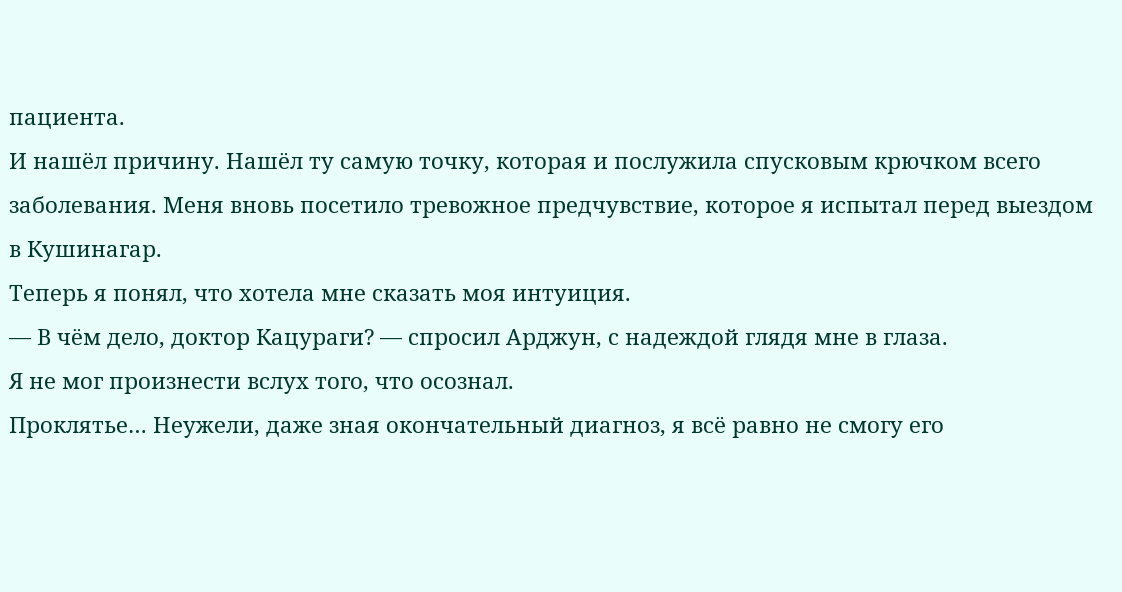пациента.
И нашёл причину. Нашёл ту самую точку, которая и послужила спусковым крючком всего заболевания. Меня вновь посетило тревожное предчувствие, которое я испытал перед выездом в Кушинагар.
Теперь я понял, что хотела мне сказать моя интуиция.
— В чём дело, доктор Кацураги? — спросил Арджун, с надеждой глядя мне в глаза.
Я не мог произнести вслух того, что осознал.
Проклятье… Неужели, даже зная окончательный диагноз, я всё равно не смогу его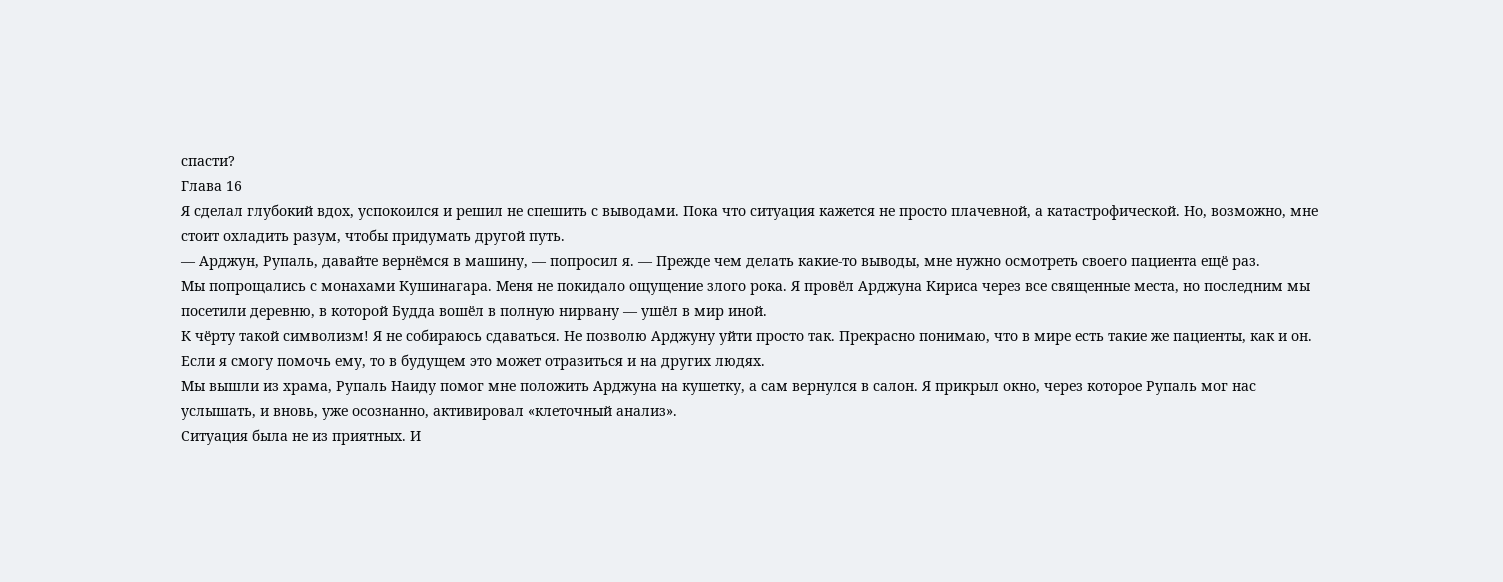спасти?
Глава 16
Я сделал глубокий вдох, успокоился и решил не спешить с выводами. Пока что ситуация кажется не просто плачевной, а катастрофической. Но, возможно, мне стоит охладить разум, чтобы придумать другой путь.
— Арджун, Рупаль, давайте вернёмся в машину, — попросил я. — Прежде чем делать какие-то выводы, мне нужно осмотреть своего пациента ещё раз.
Мы попрощались с монахами Кушинагара. Меня не покидало ощущение злого рока. Я провёл Арджуна Кириса через все священные места, но последним мы посетили деревню, в которой Будда вошёл в полную нирвану — ушёл в мир иной.
К чёрту такой символизм! Я не собираюсь сдаваться. Не позволю Арджуну уйти просто так. Прекрасно понимаю, что в мире есть такие же пациенты, как и он. Если я смогу помочь ему, то в будущем это может отразиться и на других людях.
Мы вышли из храма, Рупаль Наиду помог мне положить Арджуна на кушетку, а сам вернулся в салон. Я прикрыл окно, через которое Рупаль мог нас услышать, и вновь, уже осознанно, активировал «клеточный анализ».
Ситуация была не из приятных. И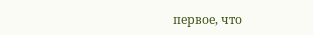первое, что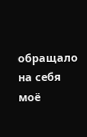обращало на себя моё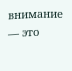внимание — это